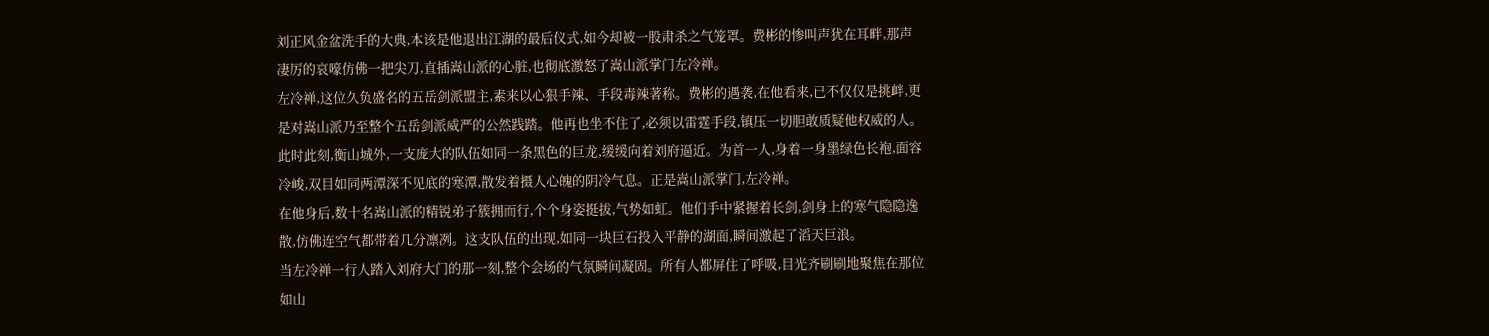刘正风金盆洗手的大典,本该是他退出江湖的最后仪式,如今却被一股肃杀之气笼罩。费彬的惨叫声犹在耳畔,那声凄厉的哀嚎仿佛一把尖刀,直插嵩山派的心脏,也彻底激怒了嵩山派掌门左冷禅。
左冷禅,这位久负盛名的五岳剑派盟主,素来以心狠手辣、手段毒辣著称。费彬的遇袭,在他看来,已不仅仅是挑衅,更是对嵩山派乃至整个五岳剑派威严的公然践踏。他再也坐不住了,必须以雷霆手段,镇压一切胆敢质疑他权威的人。
此时此刻,衡山城外,一支庞大的队伍如同一条黑色的巨龙,缓缓向着刘府逼近。为首一人,身着一身墨绿色长袍,面容冷峻,双目如同两潭深不见底的寒潭,散发着摄人心魄的阴冷气息。正是嵩山派掌门,左冷禅。
在他身后,数十名嵩山派的精锐弟子簇拥而行,个个身姿挺拔,气势如虹。他们手中紧握着长剑,剑身上的寒气隐隐逸散,仿佛连空气都带着几分凛冽。这支队伍的出现,如同一块巨石投入平静的湖面,瞬间激起了滔天巨浪。
当左冷禅一行人踏入刘府大门的那一刻,整个会场的气氛瞬间凝固。所有人都屏住了呼吸,目光齐刷刷地聚焦在那位如山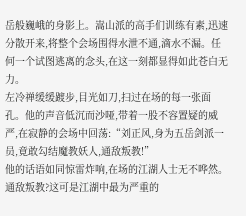岳般巍峨的身影上。嵩山派的高手们训练有素,迅速分散开来,将整个会场围得水泄不通,滴水不漏。任何一个试图逃离的念头,在这一刻都显得如此苍白无力。
左冷禅缓缓踱步,目光如刀,扫过在场的每一张面孔。他的声音低沉而沙哑,带着一股不容置疑的威严,在寂静的会场中回荡:“刘正风,身为五岳剑派一员,竟敢勾结魔教妖人,通敌叛教!”
他的话语如同惊雷炸响,在场的江湖人士无不哗然。通敌叛教?这可是江湖中最为严重的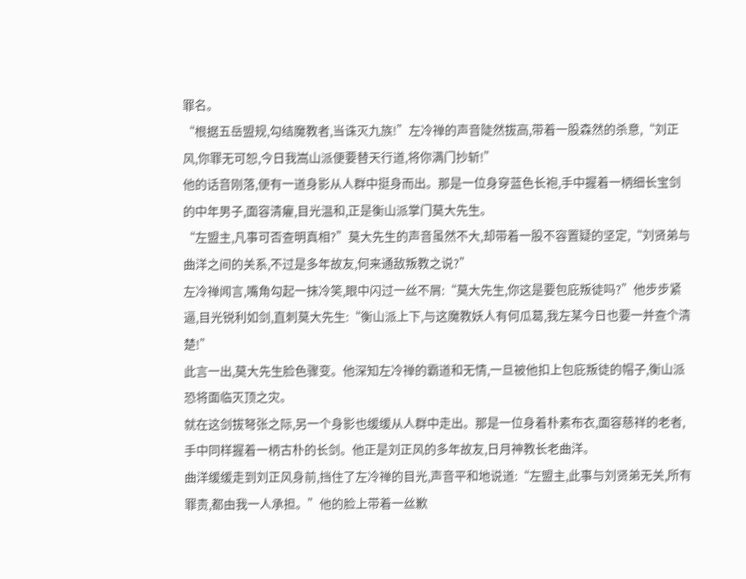罪名。
“根据五岳盟规,勾结魔教者,当诛灭九族!”左冷禅的声音陡然拔高,带着一股森然的杀意,“刘正风,你罪无可恕,今日我嵩山派便要替天行道,将你满门抄斩!”
他的话音刚落,便有一道身影从人群中挺身而出。那是一位身穿蓝色长袍,手中握着一柄细长宝剑的中年男子,面容清癯,目光温和,正是衡山派掌门莫大先生。
“左盟主,凡事可否查明真相?”莫大先生的声音虽然不大,却带着一股不容置疑的坚定,“刘贤弟与曲洋之间的关系,不过是多年故友,何来通敌叛教之说?”
左冷禅闻言,嘴角勾起一抹冷笑,眼中闪过一丝不屑:“莫大先生,你这是要包庇叛徒吗?”他步步紧逼,目光锐利如剑,直刺莫大先生:“衡山派上下,与这魔教妖人有何瓜葛,我左某今日也要一并查个清楚!”
此言一出,莫大先生脸色骤变。他深知左冷禅的霸道和无情,一旦被他扣上包庇叛徒的帽子,衡山派恐将面临灭顶之灾。
就在这剑拔弩张之际,另一个身影也缓缓从人群中走出。那是一位身着朴素布衣,面容慈祥的老者,手中同样握着一柄古朴的长剑。他正是刘正风的多年故友,日月神教长老曲洋。
曲洋缓缓走到刘正风身前,挡住了左冷禅的目光,声音平和地说道:“左盟主,此事与刘贤弟无关,所有罪责,都由我一人承担。”他的脸上带着一丝歉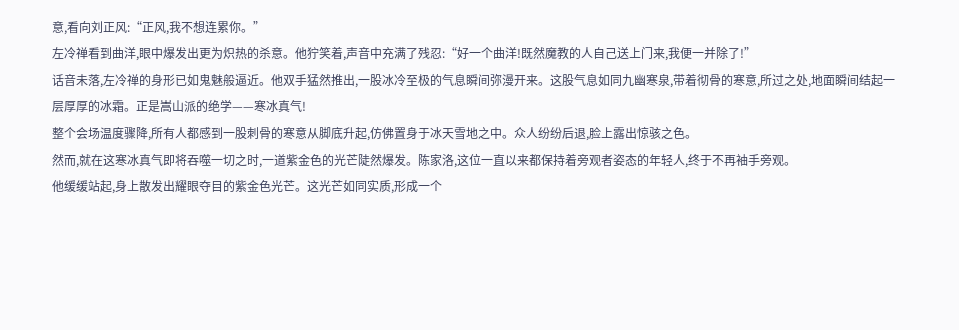意,看向刘正风:“正风,我不想连累你。”
左冷禅看到曲洋,眼中爆发出更为炽热的杀意。他狞笑着,声音中充满了残忍:“好一个曲洋!既然魔教的人自己送上门来,我便一并除了!”
话音未落,左冷禅的身形已如鬼魅般逼近。他双手猛然推出,一股冰冷至极的气息瞬间弥漫开来。这股气息如同九幽寒泉,带着彻骨的寒意,所过之处,地面瞬间结起一层厚厚的冰霜。正是嵩山派的绝学——寒冰真气!
整个会场温度骤降,所有人都感到一股刺骨的寒意从脚底升起,仿佛置身于冰天雪地之中。众人纷纷后退,脸上露出惊骇之色。
然而,就在这寒冰真气即将吞噬一切之时,一道紫金色的光芒陡然爆发。陈家洛,这位一直以来都保持着旁观者姿态的年轻人,终于不再袖手旁观。
他缓缓站起,身上散发出耀眼夺目的紫金色光芒。这光芒如同实质,形成一个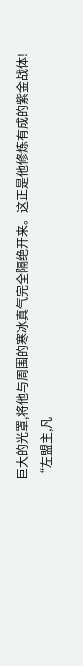巨大的光罩,将他与周围的寒冰真气完全隔绝开来。这正是他修炼有成的紫金战体!
“左盟主,凡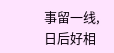事留一线,日后好相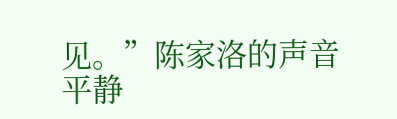见。”陈家洛的声音平静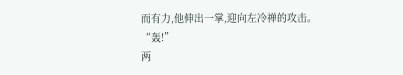而有力,他伸出一掌,迎向左冷禅的攻击。
“轰!”
两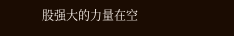股强大的力量在空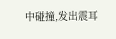中碰撞,发出震耳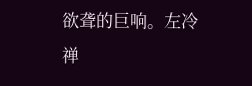欲聋的巨响。左冷禅